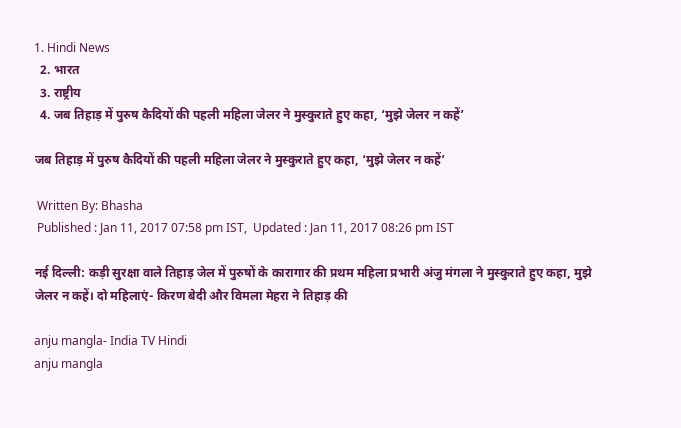1. Hindi News
  2. भारत
  3. राष्ट्रीय
  4. जब तिहाड़ में पुरुष कैदियों की पहली महिला जेलर ने मुस्कुराते हुए कहा, ‘मुझे जेलर न कहें’

जब तिहाड़ में पुरुष कैदियों की पहली महिला जेलर ने मुस्कुराते हुए कहा, ‘मुझे जेलर न कहें’

 Written By: Bhasha
 Published : Jan 11, 2017 07:58 pm IST,  Updated : Jan 11, 2017 08:26 pm IST

नई दिल्ली: कड़ी सुरक्षा वाले तिहाड़ जेल में पुरुषों के कारागार की प्रथम महिला प्रभारी अंजु मंगला ने मुस्कुराते हुए कहा, मुझे जेलर न कहें। दो महिलाएं- किरण बेदी और विमला मेहरा ने तिहाड़ की

anju mangla- India TV Hindi
anju mangla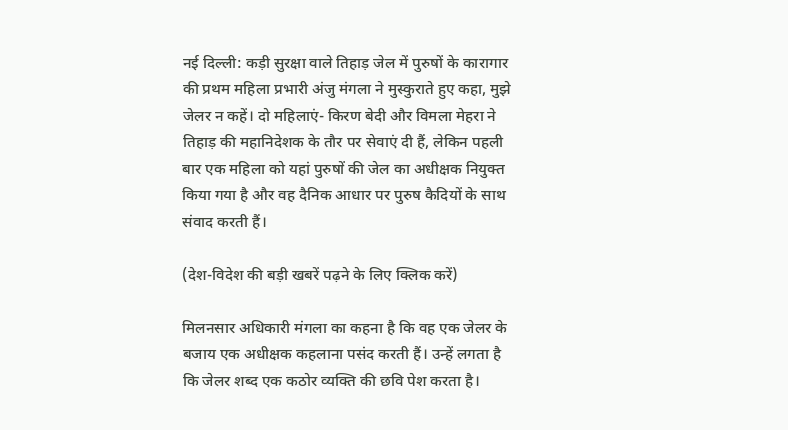नई दिल्ली: कड़ी सुरक्षा वाले तिहाड़ जेल में पुरुषों के कारागार की प्रथम महिला प्रभारी अंजु मंगला ने मुस्कुराते हुए कहा, मुझे जेलर न कहें। दो महिलाएं- किरण बेदी और विमला मेहरा ने तिहाड़ की महानिदेशक के तौर पर सेवाएं दी हैं, लेकिन पहली बार एक महिला को यहां पुरुषों की जेल का अधीक्षक नियुक्त किया गया है और वह दैनिक आधार पर पुरुष कैदियों के साथ संवाद करती हैं।

(देश-विदेश की बड़ी खबरें पढ़ने के लिए क्लिक करें)

मिलनसार अधिकारी मंगला का कहना है कि वह एक जेलर के बजाय एक अधीक्षक कहलाना पसंद करती हैं। उन्हें लगता है कि जेलर शब्द एक कठोर व्यक्ति की छवि पेश करता है।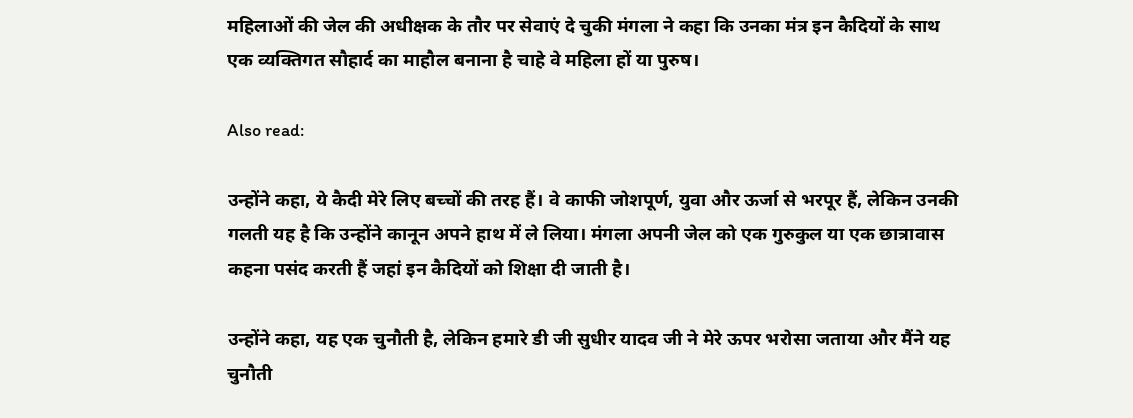महिलाओं की जेल की अधीक्षक के तौर पर सेवाएं दे चुकी मंगला ने कहा कि उनका मंत्र इन कैदियों के साथ एक व्यक्तिगत सौहार्द का माहौल बनाना है चाहे वे महिला हों या पुरुष।

Also read:

उन्होंने कहा, ये कैदी मेरे लिए बच्चों की तरह हैं। वे काफी जोशपूर्ण, युवा और ऊर्जा से भरपूर हैं, लेकिन उनकी गलती यह है कि उन्होंने कानून अपने हाथ में ले लिया। मंगला अपनी जेल को एक गुरुकुल या एक छात्रावास कहना पसंद करती हैं जहां इन कैदियों को शिक्षा दी जाती है।

उन्होंने कहा, यह एक चुनौती है, लेकिन हमारे डी जी सुधीर यादव जी ने मेरे ऊपर भरोसा जताया और मैंने यह चुनौती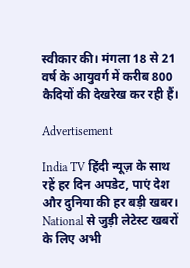स्वीकार की। मंगला 18 से 21 वर्ष के आयुवर्ग में करीब 800 कैदियों की देखरेख कर रही हैं।

Advertisement

India TV हिंदी न्यूज़ के साथ रहें हर दिन अपडेट, पाएं देश और दुनिया की हर बड़ी खबर। National से जुड़ी लेटेस्ट खबरों के लिए अभी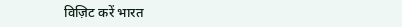विज़िट करें भारत